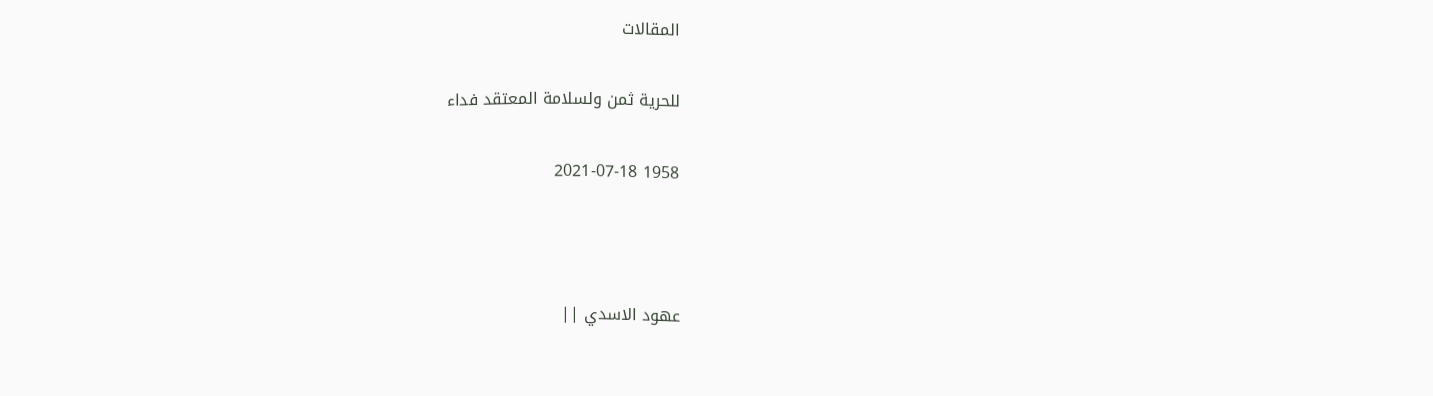المقالات

للحرية ثمن ولسلامة المعتقد فداء

1958 2021-07-18



عهود الاسدي ||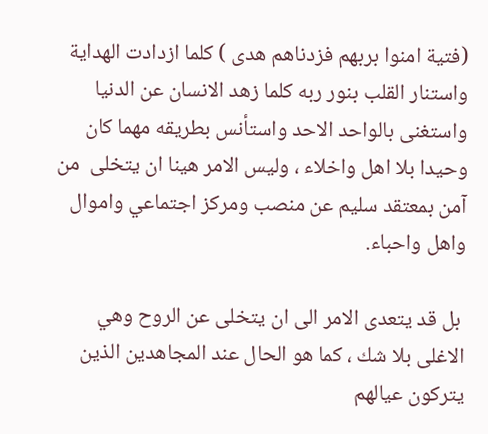(فتية امنوا بربهم فزدناهم هدى ) كلما ازدادت الهداية واستنار القلب بنور ربه كلما زهد الانسان عن الدنيا واستغنى بالواحد الاحد واستأنس بطريقه مهما كان وحيدا بلا اهل واخلاء ، وليس الامر هينا ان يتخلى  من آمن بمعتقد سليم عن منصب ومركز اجتماعي واموال واهل واحباء.

 بل قد يتعدى الامر الى ان يتخلى عن الروح وهي الاغلى بلا شك ، كما هو الحال عند المجاهدين الذين يتركون عيالهم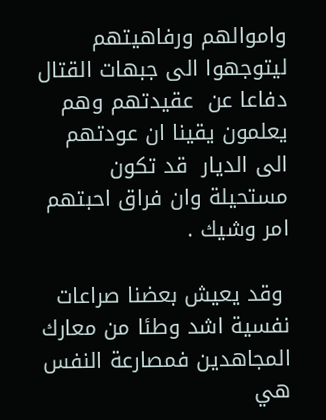واموالهم ورفاهيتهم ليتوجهوا الى جبهات القتال دفاعا عن  عقيدتهم وهم يعلمون يقينا ان عودتهم الى الديار  قد تكون مستحيلة وان فراق احبتهم امر وشيك .

 وقد يعيش بعضنا صراعات نفسية اشد وطئا من معارك المجاهدين فمصارعة النفس هي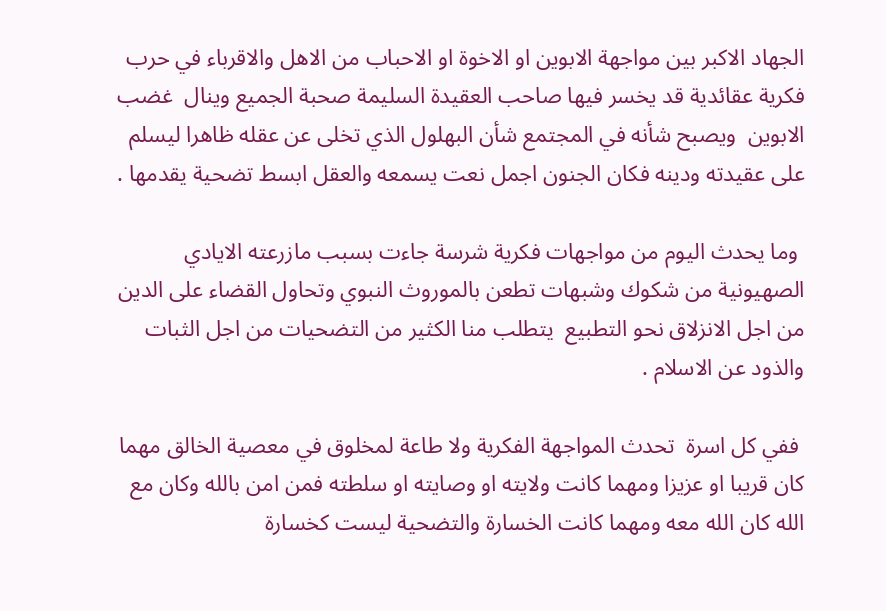الجهاد الاكبر بين مواجهة الابوين او الاخوة او الاحباب من الاهل والاقرباء في حرب فكرية عقائدية قد يخسر فيها صاحب العقيدة السليمة صحبة الجميع وينال  غضب  الابوين  ويصبح شأنه في المجتمع شأن البهلول الذي تخلى عن عقله ظاهرا ليسلم على عقيدته ودينه فكان الجنون اجمل نعت يسمعه والعقل ابسط تضحية يقدمها .

 وما يحدث اليوم من مواجهات فكرية شرسة جاءت بسبب مازرعته الايادي الصهيونية من شكوك وشبهات تطعن بالموروث النبوي وتحاول القضاء على الدين من اجل الانزلاق نحو التطبيع  يتطلب منا الكثير من التضحيات من اجل الثبات والذود عن الاسلام .

 ففي كل اسرة  تحدث المواجهة الفكرية ولا طاعة لمخلوق في معصية الخالق مهما كان قريبا او عزيزا ومهما كانت ولايته او وصايته او سلطته فمن امن بالله وكان مع الله كان الله معه ومهما كانت الخسارة والتضحية ليست كخسارة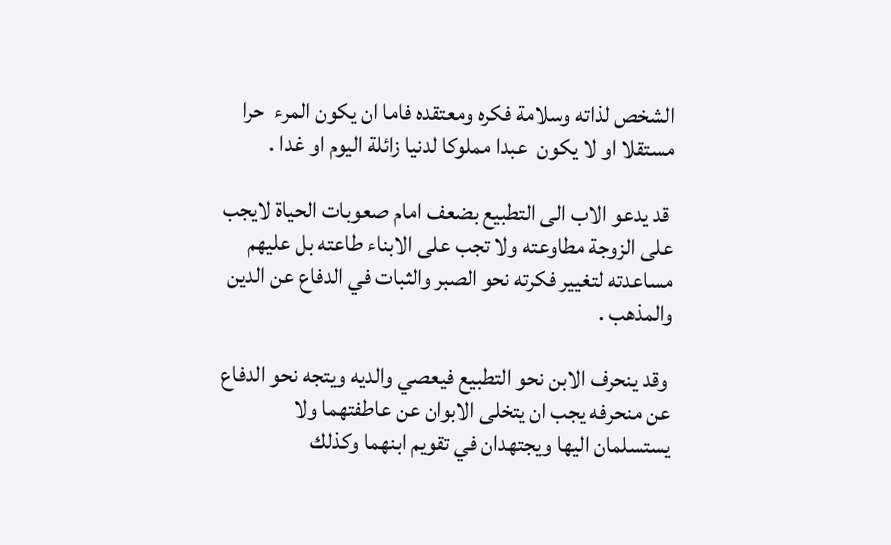الشخص لذاته وسلامة فكره ومعتقده فاما ان يكون المرء  حرا مستقلا او لا يكون  عبدا مملوكا لدنيا زائلة اليوم او غدا .

 قد يدعو الاب الى التطبيع بضعف امام صعوبات الحياة لايجب على الزوجة مطاوعته ولا تجب على الابناء طاعته بل عليهم مساعدته لتغيير فكرته نحو الصبر والثبات في الدفاع عن الدين والمذهب .

 وقد ينحرف الابن نحو التطبيع فيعصي والديه ويتجه نحو الدفاع عن منحرفه يجب ان يتخلى الابوان عن عاطفتهما ولا يستسلمان اليها ويجتهدان في تقويم ابنهما وكذلك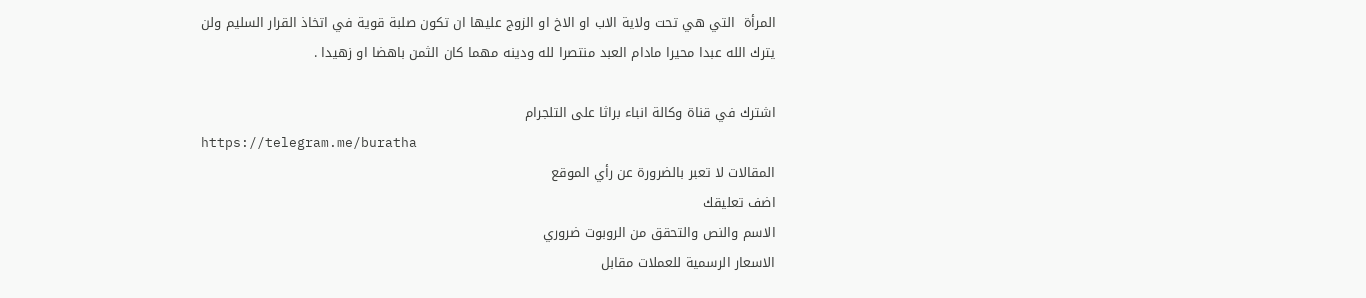المرأة  التي هي تحت ولاية الاب او الاخ او الزوج عليها ان تكون صلبة قوية في اتخاذ القرار السليم ولن يترك الله عبدا محيرا مادام العبد منتصرا لله ودينه مهما كان الثمن باهضا او زهيدا .

اشترك في قناة وكالة انباء براثا على التلجرام
https://telegram.me/buratha
المقالات لا تعبر بالضرورة عن رأي الموقع
اضف تعليقك
الاسم والنص والتحقق من الروبوت ضروري
الاسعار الرسمية للعملات مقابل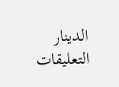الدينار
التعليقات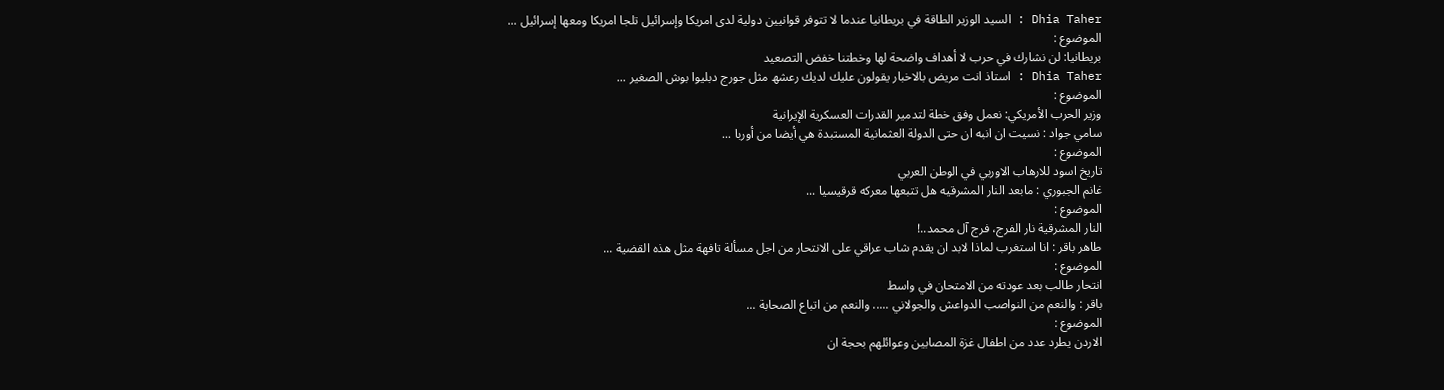Dhia Taher : السيد الوزير الطاقة في بريطانيا عندما لا تتوفر قوانيين دولية لدى امريكا وإسرائيل تلجا امريكا ومعھا إسرائيل ...
الموضوع :
بريطانيا: لن نشارك في حرب لا أهداف واضحة لها وخطتنا خفض التصعيد
Dhia Taher : استاذ انت مريض بالاخبار يقولون عليك لديك رعشھ مثل جورج دبليوا بوش الصغير ...
الموضوع :
وزير الحرب الأمريكي: نعمل وفق خطة لتدمير القدرات العسكرية الإيرانية
سامي جواد : نسيت ان انبه ان حتى الدولة العثمانية المستبدة هي أيضا من أوربا ...
الموضوع :
تاريخ اسود للارهاب الاوربي في الوطن العربي
غانم الجبوري : مابعد النار المشرقيه هل تتبعها معركه قرقيسيا ...
الموضوع :
النار المشرقية نار الفرج، فرج آل محمد..!
طاهر باقر : انا استغرب لماذا لابد ان يقدم شاب عراقي على الانتحار من اجل مسألة تافهة مثل هذه القضية ...
الموضوع :
انتحار طالب بعد عودته من الامتحان في واسط
باقر : والنعم من النواصب الدواعش والجولاني ..... والنعم من اتباع الصحابة ...
الموضوع :
الاردن يطرد عدد من اطفال غزة المصابين وعوائلهم بحجة ان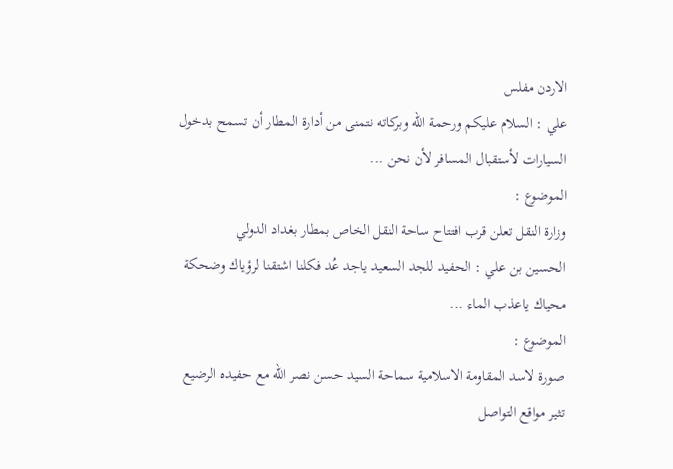الاردن مفلس
علي : السلام عليكم ورحمة الله وبركاته نتمنى من أدارة المطار أن تسمح بدخول السيارات لأستقبال المسافر لأن نحن ...
الموضوع :
وزارة النقل تعلن قرب افتتاح ساحة النقل الخاص بمطار بغداد الدولي
الحسين بن علي : الحفيد للجد السعيد ياجد عُد فكلنا اشتقنا لرؤياك وضحكة محياك ياعذب الماء ...
الموضوع :
صورة لاسد المقاومة الاسلامية سماحة السيد حسن نصر الله مع حفيده الرضيع تثير مواقع التواصل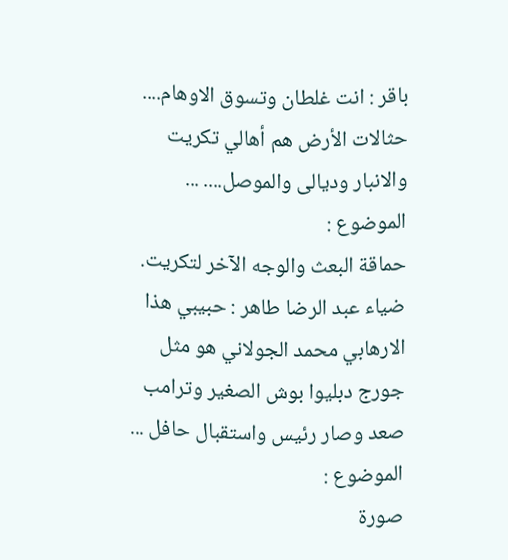باقر : انت غلطان وتسوق الاوهام.... حثالات الأرض هم أهالي تكريت والانبار وديالى والموصل.... ...
الموضوع :
حماقة البعث والوجه الآخر لتكريت.
ضياء عبد الرضا طاهر : حبيبي ھذا الارھابي محمد الجولاني ھو مثل جورج دبليوا بوش الصغير وترامب صعد وصار رئيس واستقبال حافل ...
الموضوع :
صورة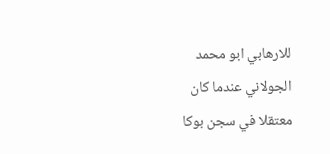للارهابي ابو محمد الجولاني عندما كان معتقلا في سجن بوكا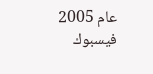عام 2005
فيسبوك